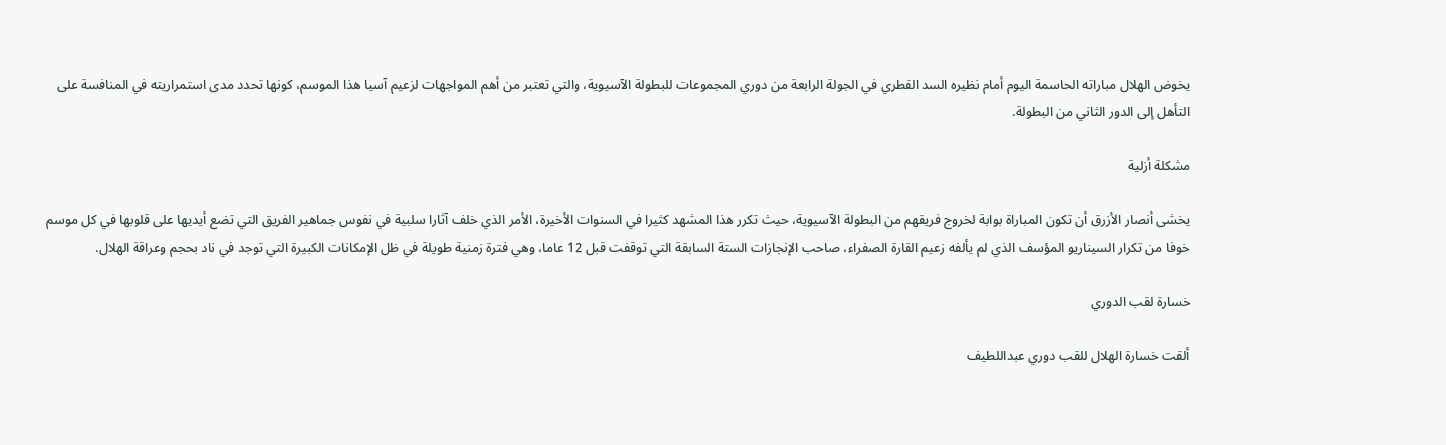يخوض الهلال مباراته الحاسمة اليوم أمام نظيره السد القطري في الجولة الرابعة من دوري المجموعات للبطولة الآسيوية، والتي تعتبر من أهم المواجهات لزعيم آسيا هذا الموسم، كونها تحدد مدى استمراريته في المنافسة على التأهل إلى الدور الثاني من البطولة.

مشكلة أزلية

يخشى أنصار الأزرق أن تكون المباراة بوابة لخروج فريقهم من البطولة الآسيوية، حيث تكرر هذا المشهد كثيرا في السنوات الأخيرة، الأمر الذي خلف آثارا سلبية في نفوس جماهير الفريق التي تضع أيديها على قلوبها في كل موسم خوفا من تكرار السيناريو المؤسف الذي لم يألفه زعيم القارة الصفراء، صاحب الإنجازات الستة السابقة التي توقفت قبل 12 عاما، وهي فترة زمنية طويلة في ظل الإمكانات الكبيرة التي توجد في ناد بحجم وعراقة الهلال.

خسارة لقب الدوري

ألقت خسارة الهلال للقب دوري عبداللطيف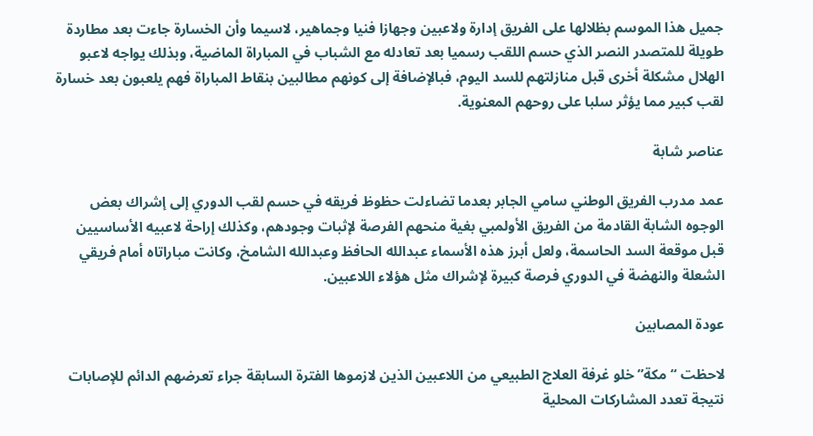جميل هذا الموسم بظلالها على الفريق إدارة ولاعبين وجهازا فنيا وجماهير، لاسيما وأن الخسارة جاءت بعد مطاردة طويلة للمتصدر النصر الذي حسم اللقب رسميا بعد تعادله مع الشباب في المباراة الماضية، وبذلك يواجه لاعبو الهلال مشكلة أخرى قبل منازلتهم للسد اليوم، فبالإضافة إلى كونهم مطالبين بنقاط المباراة فهم يلعبون بعد خسارة لقب كبير مما يؤثر سلبا على روحهم المعنوية.

عناصر شابة

عمد مدرب الفريق الوطني سامي الجابر بعدما تضاءلت حظوظ فريقه في حسم لقب الدوري إلى إشراك بعض الوجوه الشابة القادمة من الفريق الأولمبي بغية منحهم الفرصة لإثبات وجودهم، وكذلك إراحة لاعبيه الأساسيين قبل موقعة السد الحاسمة، ولعل أبرز هذه الأسماء عبدالله الحافظ وعبدالله الشامخ، وكانت مباراتاه أمام فريقي الشعلة والنهضة في الدوري فرصة كبيرة لإشراك مثل هؤلاء اللاعبين.

عودة المصابين

لاحظت “مكة” خلو غرفة العلاج الطبيعي من اللاعبين الذين لازموها الفترة السابقة جراء تعرضهم الدائم للإصابات نتيجة تعدد المشاركات المحلية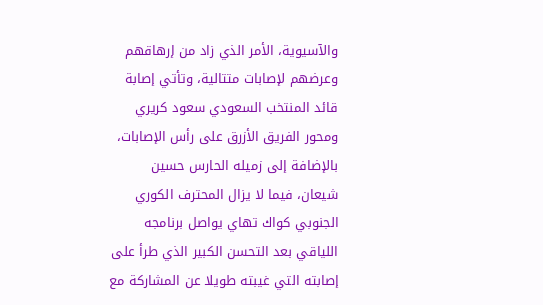والآسيوية، الأمر الذي زاد من إرهاقهم وعرضهم لإصابات متتالية، وتأتي إصابة قائد المنتخب السعودي سعود كريري ومحور الفريق الأزرق على رأس الإصابات، بالإضافة إلى زميله الحارس حسين شيعان، فيما لا يزال المحترف الكوري الجنوبي كواك تهاي يواصل برنامجه اللياقي بعد التحسن الكبير الذي طرأ على إصابته التي غيبته طويلا عن المشاركة مع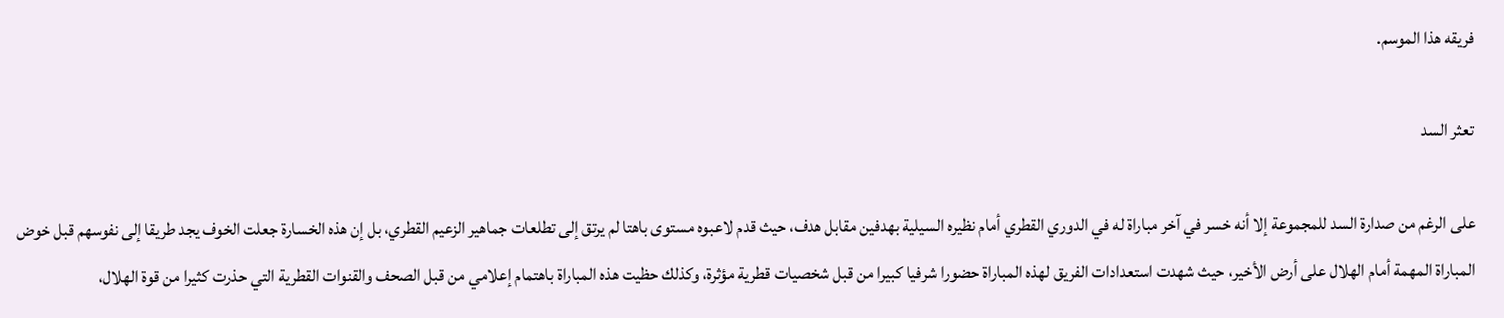فريقه هذا الموسم.

تعثر السد

على الرغم من صدارة السد للمجموعة إلا أنه خسر في آخر مباراة له في الدوري القطري أمام نظيره السيلية بهدفين مقابل هدف، حيث قدم لاعبوه مستوى باهتا لم يرتق إلى تطلعات جماهير الزعيم القطري، بل إن هذه الخسارة جعلت الخوف يجد طريقا إلى نفوسهم قبل خوض المباراة المهمة أمام الهلال على أرض الأخير، حيث شهدت استعدادات الفريق لهذه المباراة حضورا شرفيا كبيرا من قبل شخصيات قطرية مؤثرة، وكذلك حظيت هذه المباراة باهتمام إعلامي من قبل الصحف والقنوات القطرية التي حذرت كثيرا من قوة الهلال،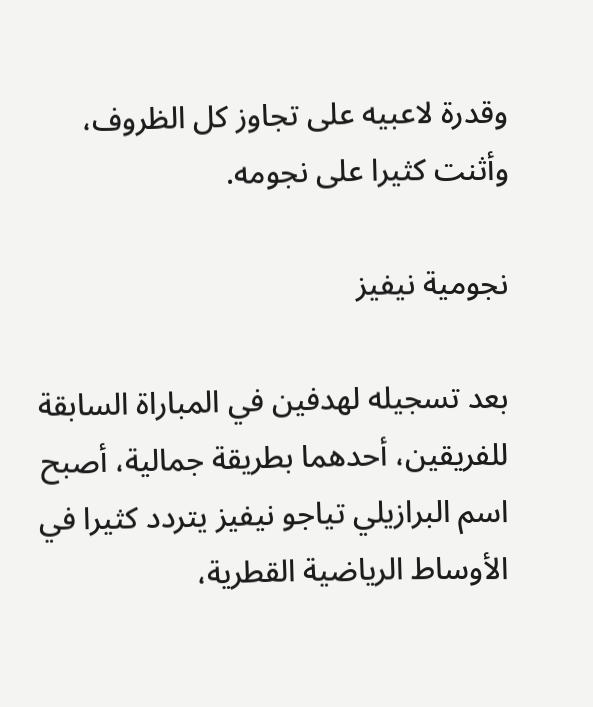وقدرة لاعبيه على تجاوز كل الظروف، وأثنت كثيرا على نجومه.

نجومية نيفيز

بعد تسجيله لهدفين في المباراة السابقة للفريقين، أحدهما بطريقة جمالية، أصبح اسم البرازيلي تياجو نيفيز يتردد كثيرا في الأوساط الرياضية القطرية،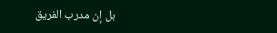بل إن مدرب الفريق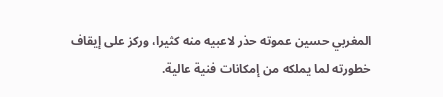المغربي حسين عموته حذر لاعبيه منه كثيرا، وركز على إيقاف خطورته لما يملكه من إمكانات فنية عالية.